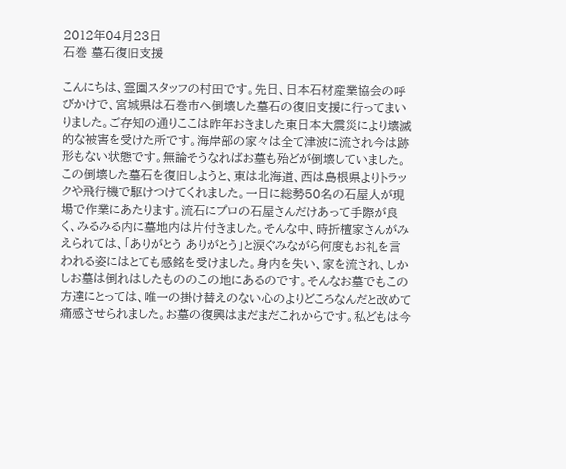2012年04月23日
石巻 墓石復旧支援

こんにちは、霊園スタッフの村田です。先日、日本石材産業協会の呼びかけで、宮城県は石巻市へ倒壊した墓石の復旧支援に行ってまいりました。ご存知の通りここは昨年おきました東日本大震災により壊滅的な被害を受けた所です。海岸部の家々は全て津波に流され今は跡形もない状態です。無論そうなればお墓も殆どが倒壊していました。この倒壊した墓石を復旧しようと、東は北海道、西は島根県よりトラックや飛行機で駆けつけてくれました。一日に総勢50名の石屋人が現場で作業にあたります。流石にプロの石屋さんだけあって手際が良く、みるみる内に墓地内は片付きました。そんな中、時折檀家さんがみえられては、「ありがとう ありがとう」と涙ぐみながら何度もお礼を言われる姿にはとても感銘を受けました。身内を失い、家を流され、しかしお墓は倒れはしたもののこの地にあるのです。そんなお墓でもこの方達にとっては、唯一の掛け替えのない心のよりどころなんだと改めて痛感させられました。お墓の復興はまだまだこれからです。私どもは今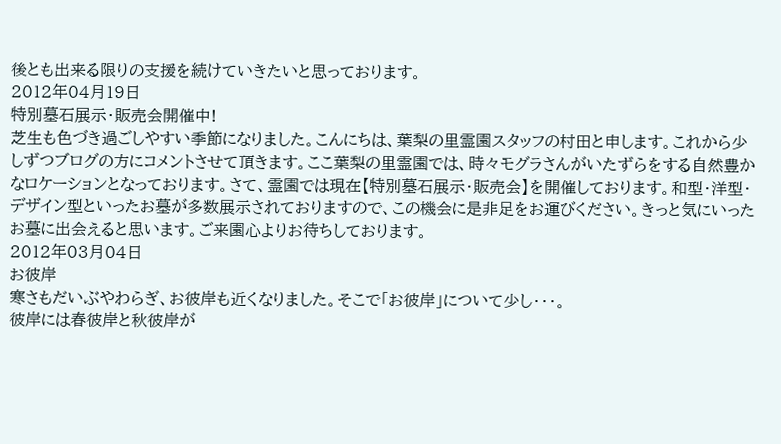後とも出来る限りの支援を続けていきたいと思っております。
2012年04月19日
特別墓石展示・販売会開催中!
芝生も色づき過ごしやすい季節になりました。こんにちは、葉梨の里霊園スタッフの村田と申します。これから少しずつブログの方にコメントさせて頂きます。ここ葉梨の里霊園では、時々モグラさんがいたずらをする自然豊かなロケーションとなっております。さて、霊園では現在【特別墓石展示・販売会】を開催しております。和型・洋型・デザイン型といったお墓が多数展示されておりますので、この機会に是非足をお運びください。きっと気にいったお墓に出会えると思います。ご来園心よりお待ちしております。
2012年03月04日
お彼岸
寒さもだいぶやわらぎ、お彼岸も近くなりました。そこで「お彼岸」について少し・・・。
彼岸には春彼岸と秋彼岸が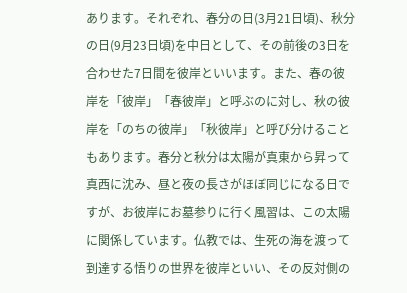あります。それぞれ、春分の日(3月21日頃)、秋分の日(9月23日頃)を中日として、その前後の3日を合わせた7日間を彼岸といいます。また、春の彼岸を「彼岸」「春彼岸」と呼ぶのに対し、秋の彼岸を「のちの彼岸」「秋彼岸」と呼び分けることもあります。春分と秋分は太陽が真東から昇って真西に沈み、昼と夜の長さがほぼ同じになる日ですが、お彼岸にお墓参りに行く風習は、この太陽に関係しています。仏教では、生死の海を渡って到達する悟りの世界を彼岸といい、その反対側の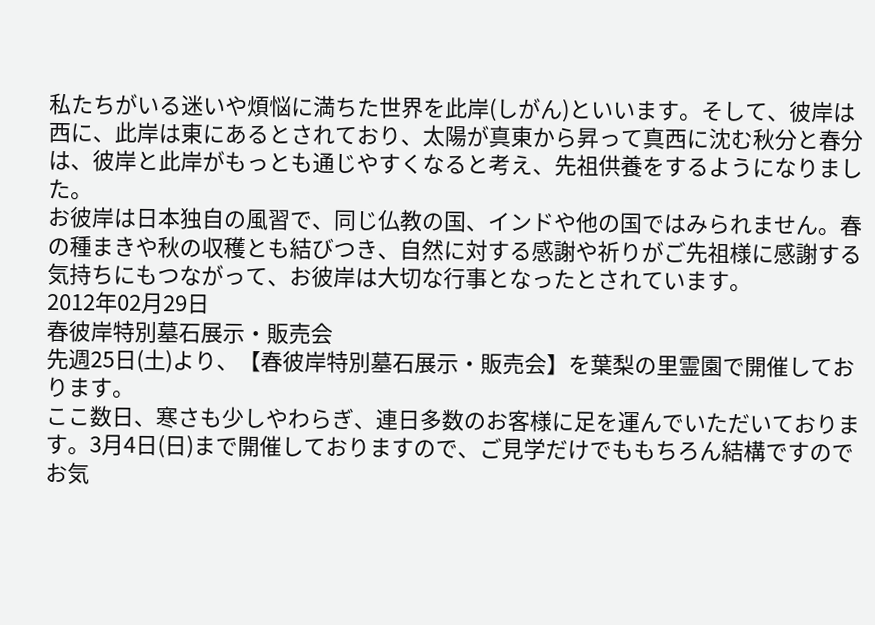私たちがいる迷いや煩悩に満ちた世界を此岸(しがん)といいます。そして、彼岸は西に、此岸は東にあるとされており、太陽が真東から昇って真西に沈む秋分と春分は、彼岸と此岸がもっとも通じやすくなると考え、先祖供養をするようになりました。
お彼岸は日本独自の風習で、同じ仏教の国、インドや他の国ではみられません。春の種まきや秋の収穫とも結びつき、自然に対する感謝や祈りがご先祖様に感謝する気持ちにもつながって、お彼岸は大切な行事となったとされています。
2012年02月29日
春彼岸特別墓石展示・販売会
先週25日(土)より、【春彼岸特別墓石展示・販売会】を葉梨の里霊園で開催しております。
ここ数日、寒さも少しやわらぎ、連日多数のお客様に足を運んでいただいております。3月4日(日)まで開催しておりますので、ご見学だけでももちろん結構ですのでお気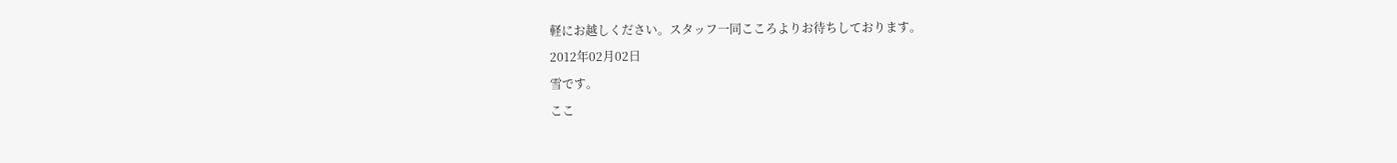軽にお越しください。スタッフ一同こころよりお待ちしております。
2012年02月02日
雪です。
ここ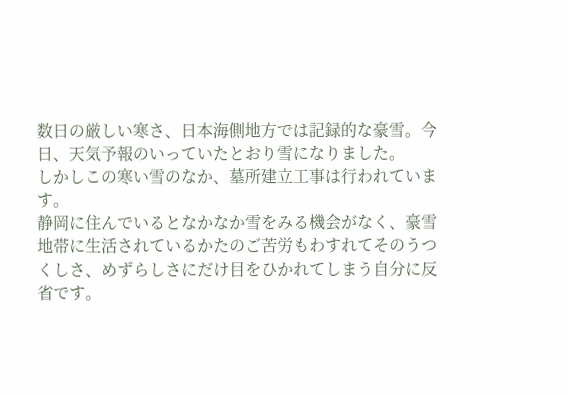数日の厳しい寒さ、日本海側地方では記録的な豪雪。今日、天気予報のいっていたとおり雪になりました。
しかしこの寒い雪のなか、墓所建立工事は行われています。
静岡に住んでいるとなかなか雪をみる機会がなく、豪雪地帯に生活されているかたのご苦労もわすれてそのうつくしさ、めずらしさにだけ目をひかれてしまう自分に反省です。